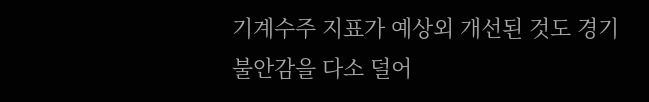기계수주 지표가 예상외 개선된 것도 경기 불안감을 다소 덜어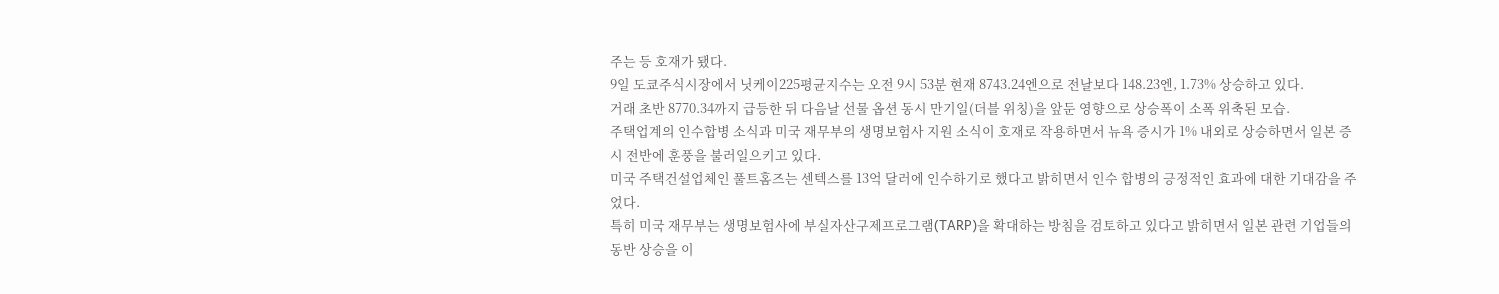주는 등 호재가 됐다.
9일 도쿄주식시장에서 닛케이225평균지수는 오전 9시 53분 현재 8743.24엔으로 전날보다 148.23엔, 1.73% 상승하고 있다.
거래 초반 8770.34까지 급등한 뒤 다음날 선물 옵션 동시 만기일(더블 위칭)을 앞둔 영향으로 상승폭이 소폭 위축된 모습.
주택업계의 인수합병 소식과 미국 재무부의 생명보험사 지원 소식이 호재로 작용하면서 뉴욕 증시가 1% 내외로 상승하면서 일본 증시 전반에 훈풍을 불러일으키고 있다.
미국 주택건설업체인 풀트홈즈는 센텍스를 13억 달러에 인수하기로 했다고 밝히면서 인수 합병의 긍정적인 효과에 대한 기대감을 주었다.
특히 미국 재무부는 생명보험사에 부실자산구제프로그램(TARP)을 확대하는 방침을 검토하고 있다고 밝히면서 일본 관련 기업들의 동반 상승을 이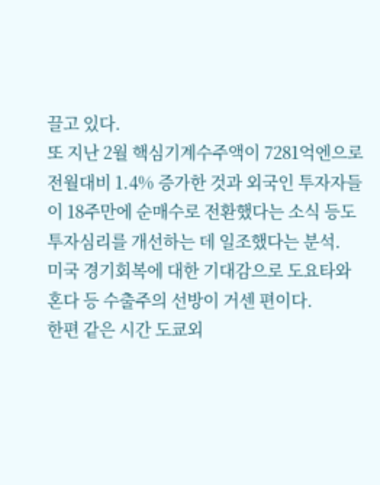끌고 있다.
또 지난 2월 핵심기계수주액이 7281억엔으로 전월대비 1.4% 증가한 것과 외국인 투자자들이 18주만에 순매수로 전환했다는 소식 등도 투자심리를 개선하는 데 일조했다는 분석.
미국 경기회복에 대한 기대감으로 도요타와 혼다 등 수출주의 선방이 거센 편이다.
한편 같은 시간 도쿄외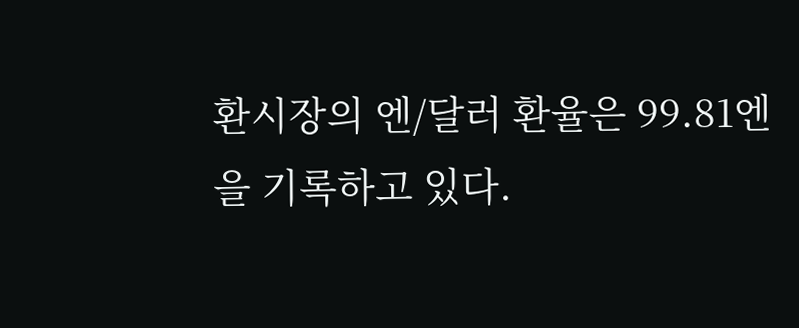환시장의 엔/달러 환율은 99.81엔을 기록하고 있다.